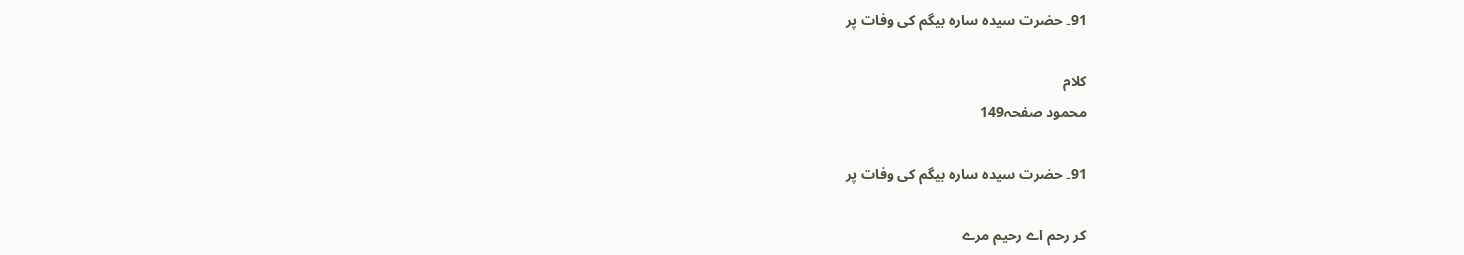91۔ حضرت سیدہ سارہ بیگم کی وفات پر

کلام
محمود صفحہ149

91۔ حضرت سیدہ سارہ بیگم کی وفات پر

کر رحم اے رحیم مرے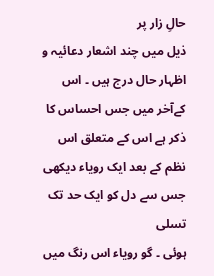حالِ زار پر
ذیل میں چند اشعار دعائیہ و اظہار حال درج ہیں ۔ اس کےآخر میں جس احساس کا
ذکر ہے اس کے متعلق اس نظم کے بعد ایک رویاء دیکھی جس سے دل کو ایک حد تک تسلی
ہوئی ۔ گو رویاء اس رنگ میں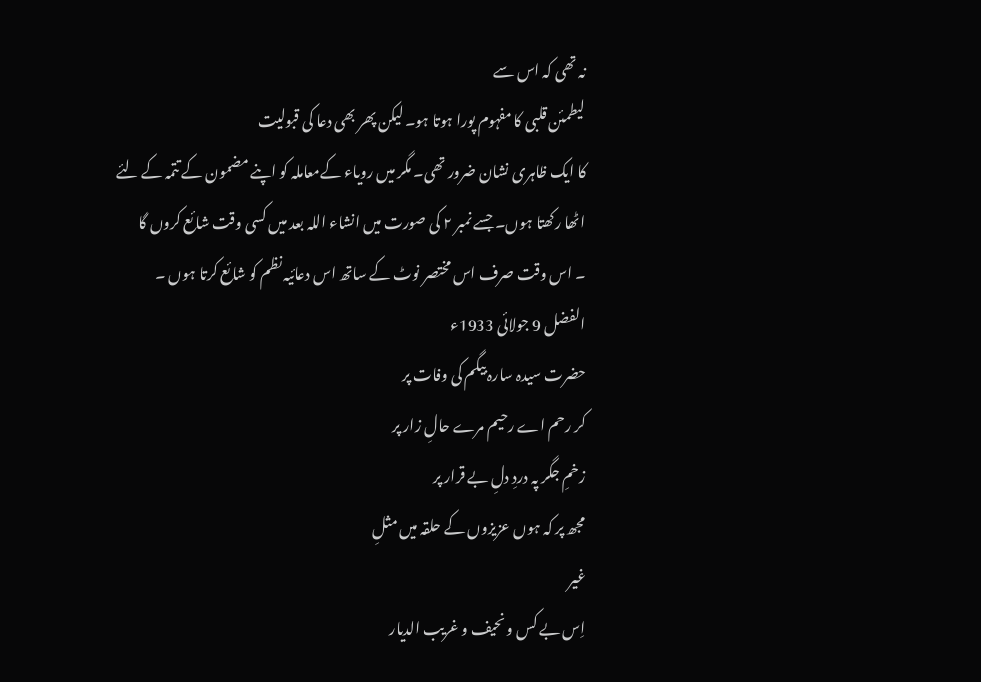نہ تھی کہ اس سے
لیطمئن قلبی کا مفہوم پورا ہوتا ہو۔ لیکن پھر بھی دعا کی قبولیت
کا ایک ظاہری نشان ضرور تھی۔ مگر میں رویاء کےمعاملہ کو اپنے مضمون کے تتمہ کے لئے
اٹھا رکھتا ہوں۔ جسے نمبر ۲ کی صورت میں انشاء اللہ بعد میں کسی وقت شائع کروں گا
۔ اس وقت صرف اس مختصر نوٹ کے ساتھ اس دعائیہ نظم کو شائع کرتا ہوں ۔
الفضل 9 جولائی 1933ء
حضرت سیدہ سارہ بیگم کی وفات پر
کر رحم اے رحیم مرے حالِ زار پر
زخمِ جگر پہ دردِ دلِ بے قرار پر
مجھ پر کہ ہوں عزیزوں کے حلقہ میں مثلِ
غیر
اِس بے کس و نحیف و غریب الدیار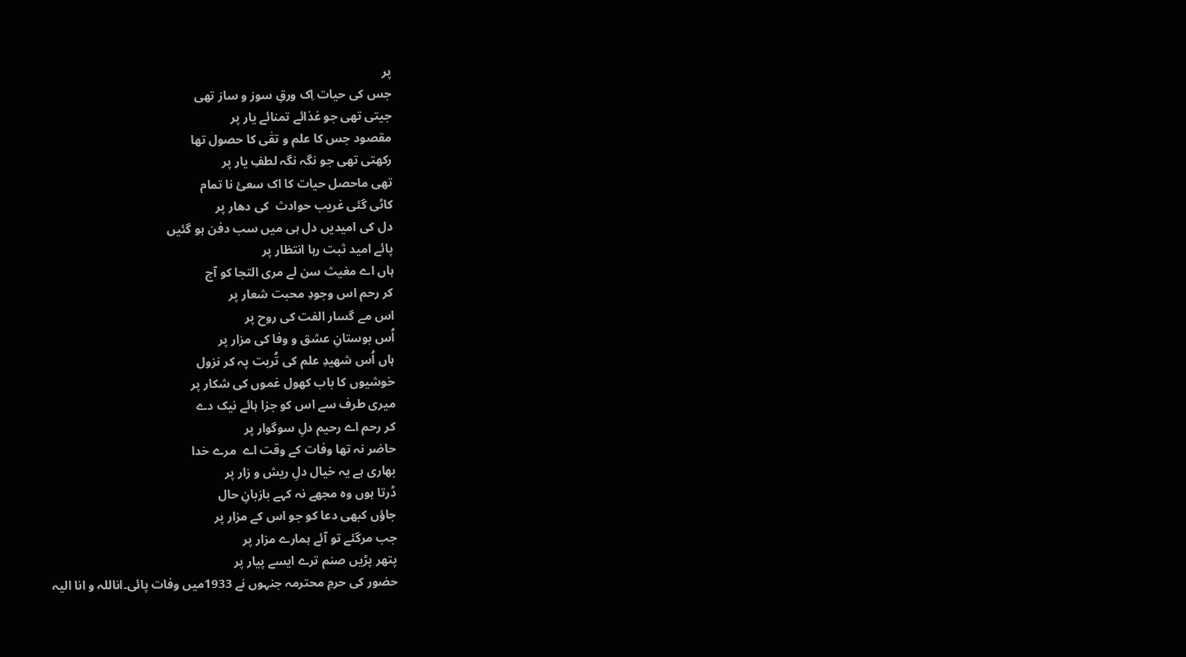پر
جس کی حیات اِک ورقِ سوز و ساز تھی
جیتی تھی جو غذائے تمنائے یار پر
مقصود جس کا علم و تقٰی کا حصول تھا
رکھتی تھی جو نگہ نگہ لطفِ یار پر
تھی ماحصل حیات کا اک سعئ نا تمام
کاٹی گئی غریب حوادث  کی دھار پر
دل کی امیدیں دل ہی میں سب دفن ہو گئیں
پائے امید ثبت رہا انتظار پر
ہاں اے مغیث سن لے مری التجا کو آج
کر رحم اس وجودِ محبت شعار پر
اس مے گسار الفت کی روح پر
اُس بوستانِ عشق و وفا کی مزار پر
ہاں اُس شھیدِ علم کی تُربت پہ کر نزول
خوشیوں کا باب کھول غموں کی شکار پر
میری طرف سے اس کو جزا ہائے نیک دے
کر رحم اے رحیم دلِ سوگوار پر
حاضر نہ تھا وفات کے وقت اے  مرے خدا
بھاری ہے یہ خیال دلِ ریش و زار پر
ڈرتا ہوں وہ مجھے نہ کہے بازبانِ حال
جاؤں کبھی دعا کو جو اس کے مزار پر
جب مرگئے تو آئے ہمارے مزار پر
پتھر پڑیں صنم ترے ایسے پیار پر
حضور کی حرمِ محترمہ جنہوں نے 1933میں وفات پائی۔اناللہ و انا الیہ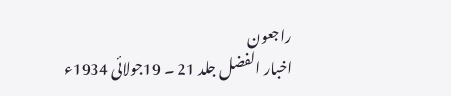راجعون
اخبار الفضل جلد 21 ۔ 19جولائی 1934ء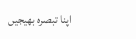اپنا تبصرہ بھیجیں